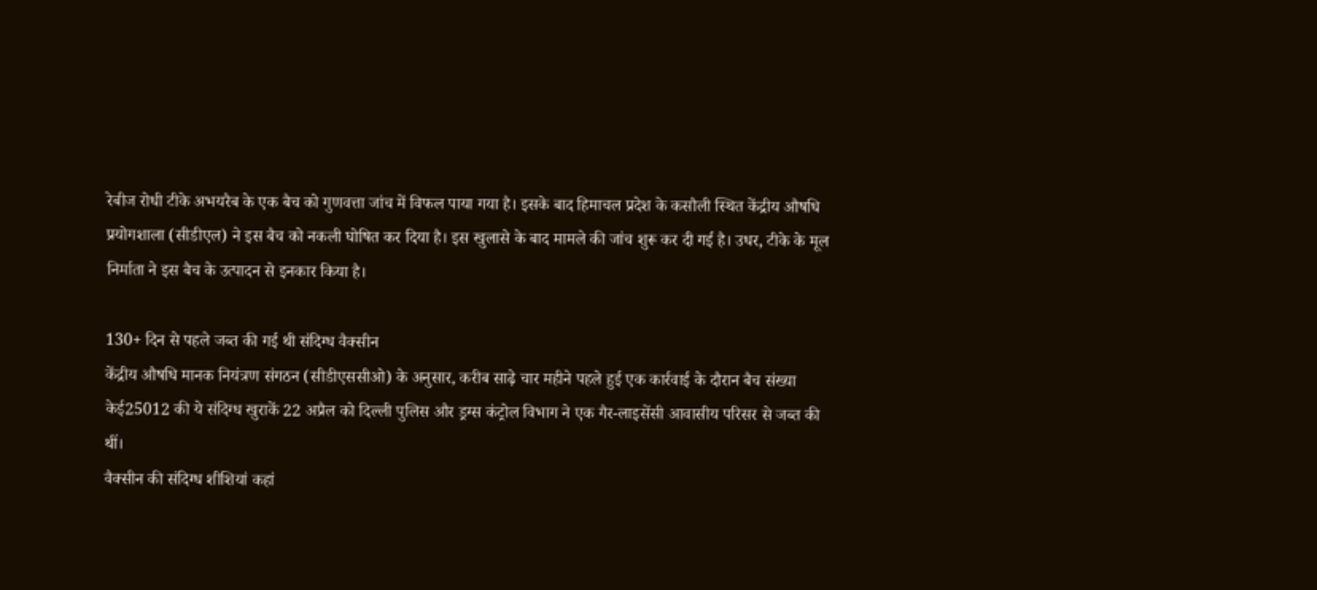रेबीज रोधी टीके अभयरैब के एक बैच को गुणवत्ता जांच में विफल पाया गया है। इसके बाद हिमाचल प्रदेश के कसौली स्थित केंद्रीय औषधि प्रयोगशाला (सीडीएल) ने इस बैच को नकली घोषित कर दिया है। इस खुलासे के बाद मामले की जांच शुरू कर दी गई है। उधर, टीके के मूल निर्माता ने इस बैच के उत्पादन से इनकार किया है।

130+ दिन से पहले जब्त की गई थी संदिग्ध वैक्सीन
केंद्रीय औषधि मानक नियंत्रण संगठन (सीडीएससीओ) के अनुसार, करीब साढ़े चार महीने पहले हुई एक कार्रवाई के दौरान बैच संख्या केई25012 की ये संदिग्ध खुराकें 22 अप्रैल को दिल्ली पुलिस और ड्रग्स कंट्रोल विभाग ने एक गैर-लाइसेंसी आवासीय परिसर से जब्त की थीं।
वैक्सीन की संदिग्ध शीशियां कहां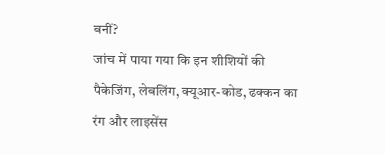बनीं?
जांच में पाया गया कि इन शीशियों की पैकेजिंग, लेबलिंग, क्यूआर-कोड, ढक्कन का रंग और लाइसेंस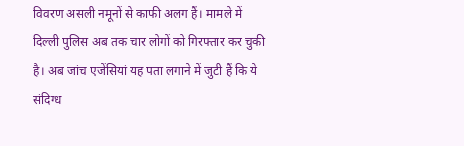विवरण असली नमूनों से काफी अलग हैं। मामले में दिल्ली पुलिस अब तक चार लोगों को गिरफ्तार कर चुकी है। अब जांच एजेंसियां यह पता लगाने में जुटी हैं कि ये संदिग्ध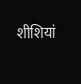शीशियां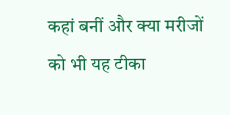कहां बनीं और क्या मरीजों को भी यह टीका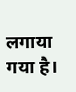लगाया गया है।